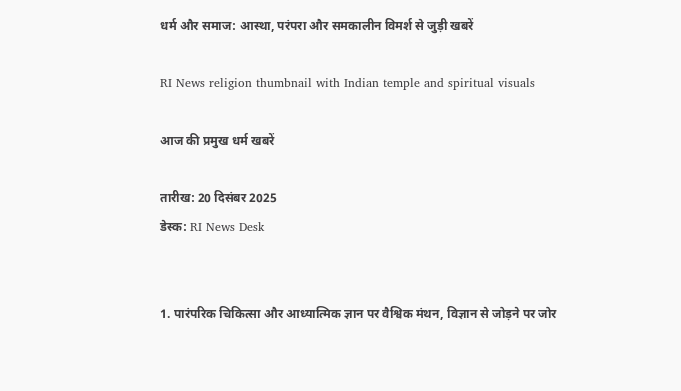धर्म और समाज: आस्था, परंपरा और समकालीन विमर्श से जुड़ी खबरें

RI News religion thumbnail with Indian temple and spiritual visuals

आज की प्रमुख धर्म खबरें

तारीख: 20 दिसंबर 2025
डेस्क: RI News Desk


1. पारंपरिक चिकित्सा और आध्यात्मिक ज्ञान पर वैश्विक मंथन, विज्ञान से जोड़ने पर जोर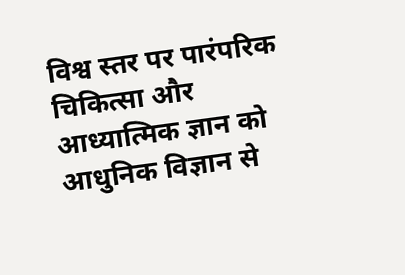विश्व स्तर पर पारंपरिक चिकित्सा और आध्यात्मिक ज्ञान को आधुनिक विज्ञान से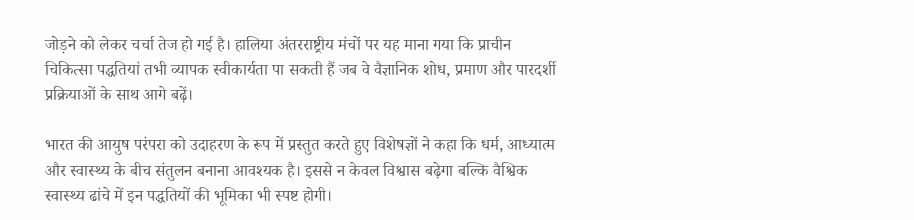जोड़ने को लेकर चर्चा तेज हो गई है। हालिया अंतरराष्ट्रीय मंचों पर यह माना गया कि प्राचीन चिकित्सा पद्धतियां तभी व्यापक स्वीकार्यता पा सकती हैं जब वे वैज्ञानिक शोध, प्रमाण और पारदर्शी प्रक्रियाओं के साथ आगे बढ़ें।

भारत की आयुष परंपरा को उदाहरण के रूप में प्रस्तुत करते हुए विशेषज्ञों ने कहा कि धर्म, आध्यात्म और स्वास्थ्य के बीच संतुलन बनाना आवश्यक है। इससे न केवल विश्वास बढ़ेगा बल्कि वैश्विक स्वास्थ्य ढांचे में इन पद्धतियों की भूमिका भी स्पष्ट होगी।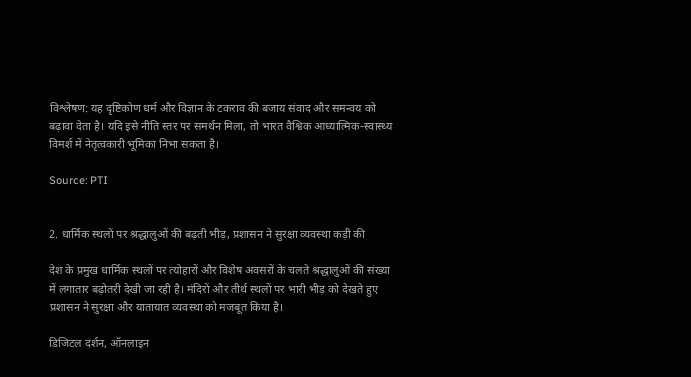विश्लेषण: यह दृष्टिकोण धर्म और विज्ञान के टकराव की बजाय संवाद और समन्वय को बढ़ावा देता है। यदि इसे नीति स्तर पर समर्थन मिला, तो भारत वैश्विक आध्यात्मिक-स्वास्थ्य विमर्श में नेतृत्वकारी भूमिका निभा सकता है।

Source: PTI


2. धार्मिक स्थलों पर श्रद्धालुओं की बढ़ती भीड़, प्रशासन ने सुरक्षा व्यवस्था कड़ी की

देश के प्रमुख धार्मिक स्थलों पर त्योहारों और विशेष अवसरों के चलते श्रद्धालुओं की संख्या में लगातार बढ़ोतरी देखी जा रही है। मंदिरों और तीर्थ स्थलों पर भारी भीड़ को देखते हुए प्रशासन ने सुरक्षा और यातायात व्यवस्था को मजबूत किया है।

डिजिटल दर्शन, ऑनलाइन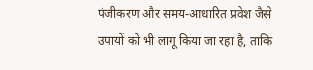पंजीकरण और समय-आधारित प्रवेश जैसे उपायों को भी लागू किया जा रहा है, ताकि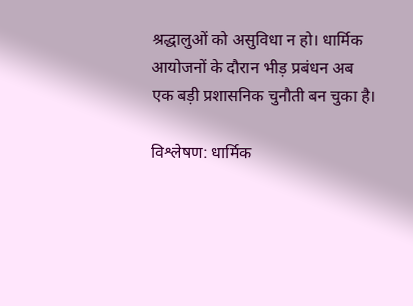श्रद्धालुओं को असुविधा न हो। धार्मिक आयोजनों के दौरान भीड़ प्रबंधन अब एक बड़ी प्रशासनिक चुनौती बन चुका है।

विश्लेषण: धार्मिक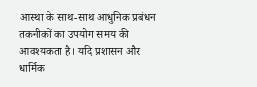आस्था के साथ-साथ आधुनिक प्रबंधन तकनीकों का उपयोग समय की आवश्यकता है। यदि प्रशासन और धार्मिक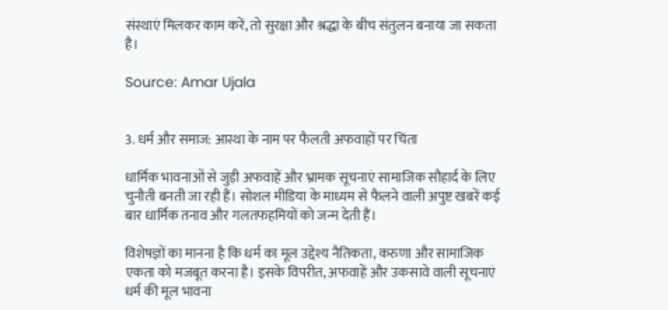संस्थाएं मिलकर काम करें, तो सुरक्षा और श्रद्धा के बीच संतुलन बनाया जा सकता है।

Source: Amar Ujala


3. धर्म और समाज: आस्था के नाम पर फैलती अफवाहों पर चिंता

धार्मिक भावनाओं से जुड़ी अफवाहें और भ्रामक सूचनाएं सामाजिक सौहार्द के लिए चुनौती बनती जा रही हैं। सोशल मीडिया के माध्यम से फैलने वाली अपुष्ट खबरें कई बार धार्मिक तनाव और गलतफहमियों को जन्म देती हैं।

विशेषज्ञों का मानना है कि धर्म का मूल उद्देश्य नैतिकता, करुणा और सामाजिक एकता को मजबूत करना है। इसके विपरीत, अफवाहें और उकसावे वाली सूचनाएं धर्म की मूल भावना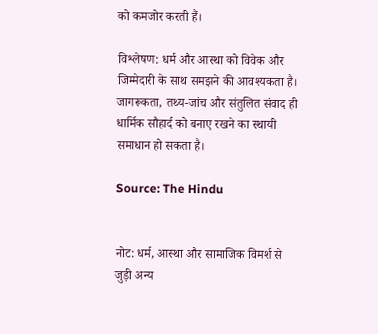को कमजोर करती हैं।

विश्लेषण: धर्म और आस्था को विवेक और जिम्मेदारी के साथ समझने की आवश्यकता है। जागरूकता, तथ्य-जांच और संतुलित संवाद ही धार्मिक सौहार्द को बनाए रखने का स्थायी समाधान हो सकता है।

Source: The Hindu


नोट: धर्म, आस्था और सामाजिक विमर्श से जुड़ी अन्य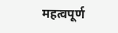महत्वपूर्ण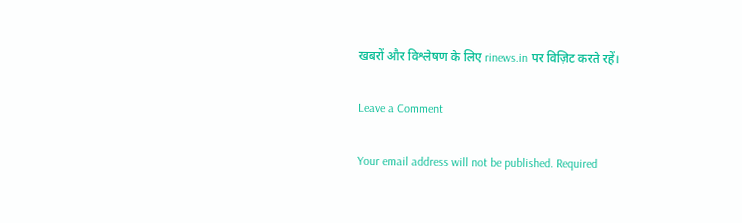खबरों और विश्लेषण के लिए rinews.in पर विज़िट करते रहें।

Leave a Comment

Your email address will not be published. Required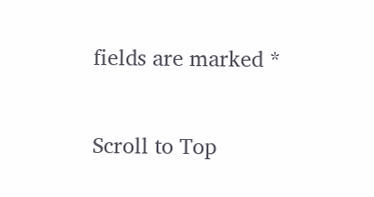fields are marked *

Scroll to Top